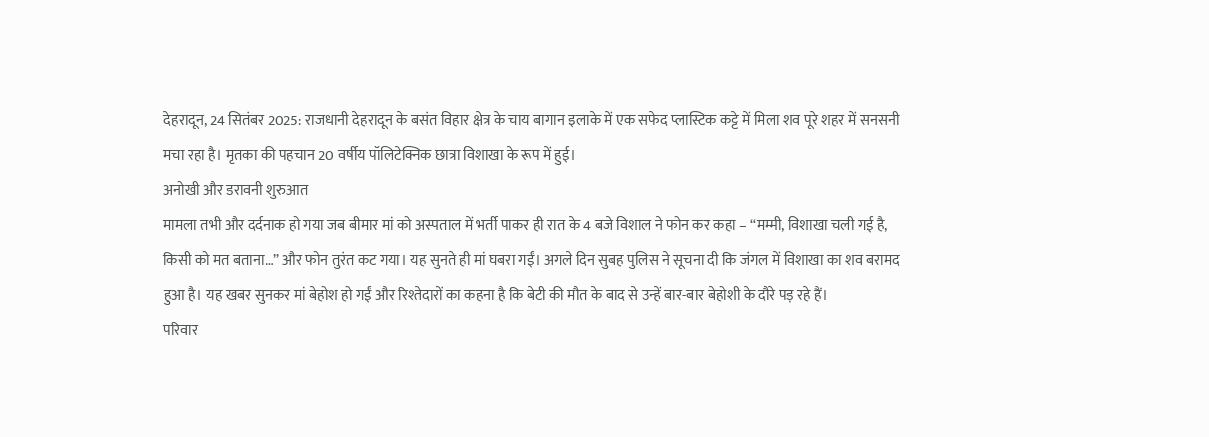देहरादून, 24 सितंबर 2025: राजधानी देहरादून के बसंत विहार क्षेत्र के चाय बागान इलाके में एक सफेद प्लास्टिक कट्टे में मिला शव पूरे शहर में सनसनी मचा रहा है। मृतका की पहचान 20 वर्षीय पॉलिटेक्निक छात्रा विशाखा के रूप में हुई।
अनोखी और डरावनी शुरुआत
मामला तभी और दर्दनाक हो गया जब बीमार मां को अस्पताल में भर्ती पाकर ही रात के 4 बजे विशाल ने फोन कर कहा – “मम्मी, विशाखा चली गई है, किसी को मत बताना…” और फोन तुरंत कट गया। यह सुनते ही मां घबरा गईं। अगले दिन सुबह पुलिस ने सूचना दी कि जंगल में विशाखा का शव बरामद हुआ है। यह खबर सुनकर मां बेहोश हो गईं और रिश्तेदारों का कहना है कि बेटी की मौत के बाद से उन्हें बार-बार बेहोशी के दौरे पड़ रहे हैं।
परिवार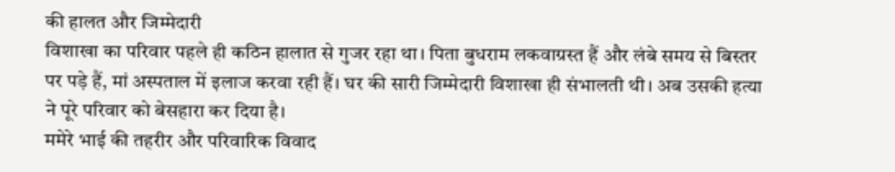की हालत और जिम्मेदारी
विशाखा का परिवार पहले ही कठिन हालात से गुजर रहा था। पिता बुधराम लकवाग्रस्त हैं और लंबे समय से बिस्तर पर पड़े हैं, मां अस्पताल में इलाज करवा रही हैं। घर की सारी जिम्मेदारी विशाखा ही संभालती थी। अब उसकी हत्या ने पूरे परिवार को बेसहारा कर दिया है।
ममेरे भाई की तहरीर और परिवारिक विवाद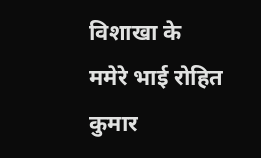विशाखा के ममेरे भाई रोहित कुमार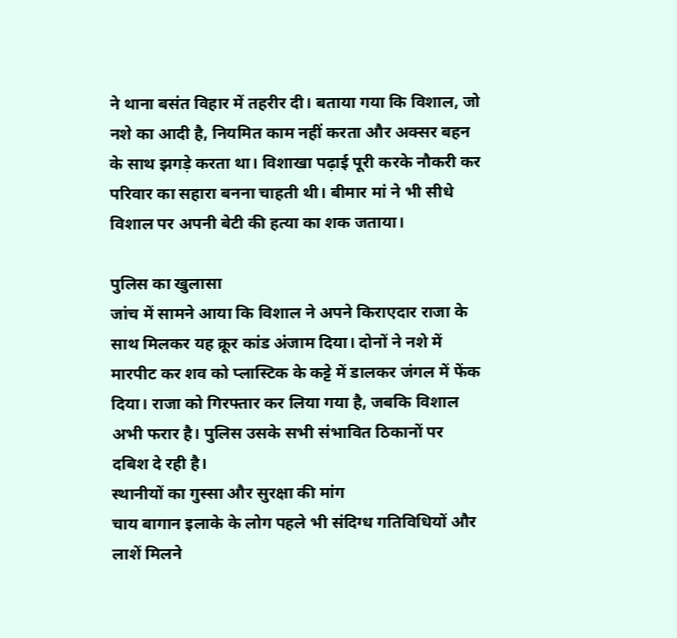ने थाना बसंत विहार में तहरीर दी। बताया गया कि विशाल, जो नशे का आदी है, नियमित काम नहीं करता और अक्सर बहन के साथ झगड़े करता था। विशाखा पढ़ाई पूरी करके नौकरी कर परिवार का सहारा बनना चाहती थी। बीमार मां ने भी सीधे विशाल पर अपनी बेटी की हत्या का शक जताया।

पुलिस का खुलासा
जांच में सामने आया कि विशाल ने अपने किराएदार राजा के साथ मिलकर यह क्रूर कांड अंजाम दिया। दोनों ने नशे में मारपीट कर शव को प्लास्टिक के कट्टे में डालकर जंगल में फेंक दिया। राजा को गिरफ्तार कर लिया गया है, जबकि विशाल अभी फरार है। पुलिस उसके सभी संभावित ठिकानों पर दबिश दे रही है।
स्थानीयों का गुस्सा और सुरक्षा की मांग
चाय बागान इलाके के लोग पहले भी संदिग्ध गतिविधियों और लाशें मिलने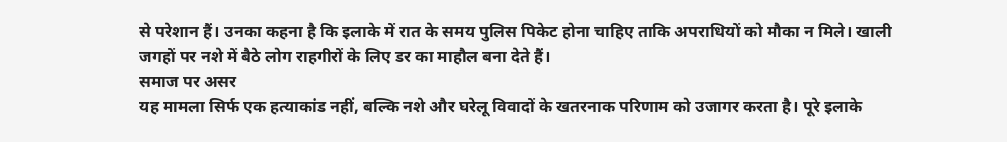से परेशान हैं। उनका कहना है कि इलाके में रात के समय पुलिस पिकेट होना चाहिए ताकि अपराधियों को मौका न मिले। खाली जगहों पर नशे में बैठे लोग राहगीरों के लिए डर का माहौल बना देते हैं।
समाज पर असर
यह मामला सिर्फ एक हत्याकांड नहीं, बल्कि नशे और घरेलू विवादों के खतरनाक परिणाम को उजागर करता है। पूरे इलाके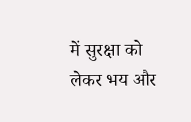में सुरक्षा को लेकर भय और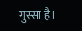गुस्सा है।